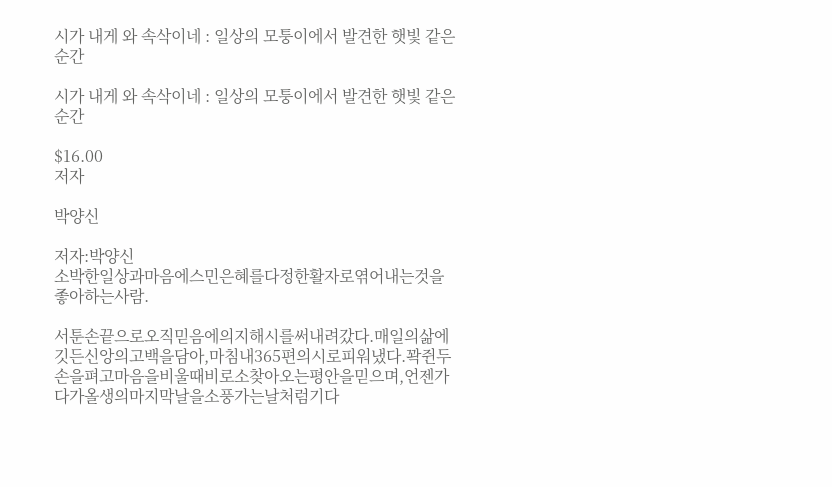시가 내게 와 속삭이네 : 일상의 모퉁이에서 발견한 햇빛 같은 순간

시가 내게 와 속삭이네 : 일상의 모퉁이에서 발견한 햇빛 같은 순간

$16.00
저자

박양신

저자:박양신
소박한일상과마음에스민은혜를다정한활자로엮어내는것을좋아하는사람.

서툰손끝으로오직믿음에의지해시를써내려갔다.매일의삶에깃든신앙의고백을담아,마침내365편의시로피워냈다.꽉쥔두손을펴고마음을비울때비로소찾아오는평안을믿으며,언젠가다가올생의마지막날을소풍가는날처럼기다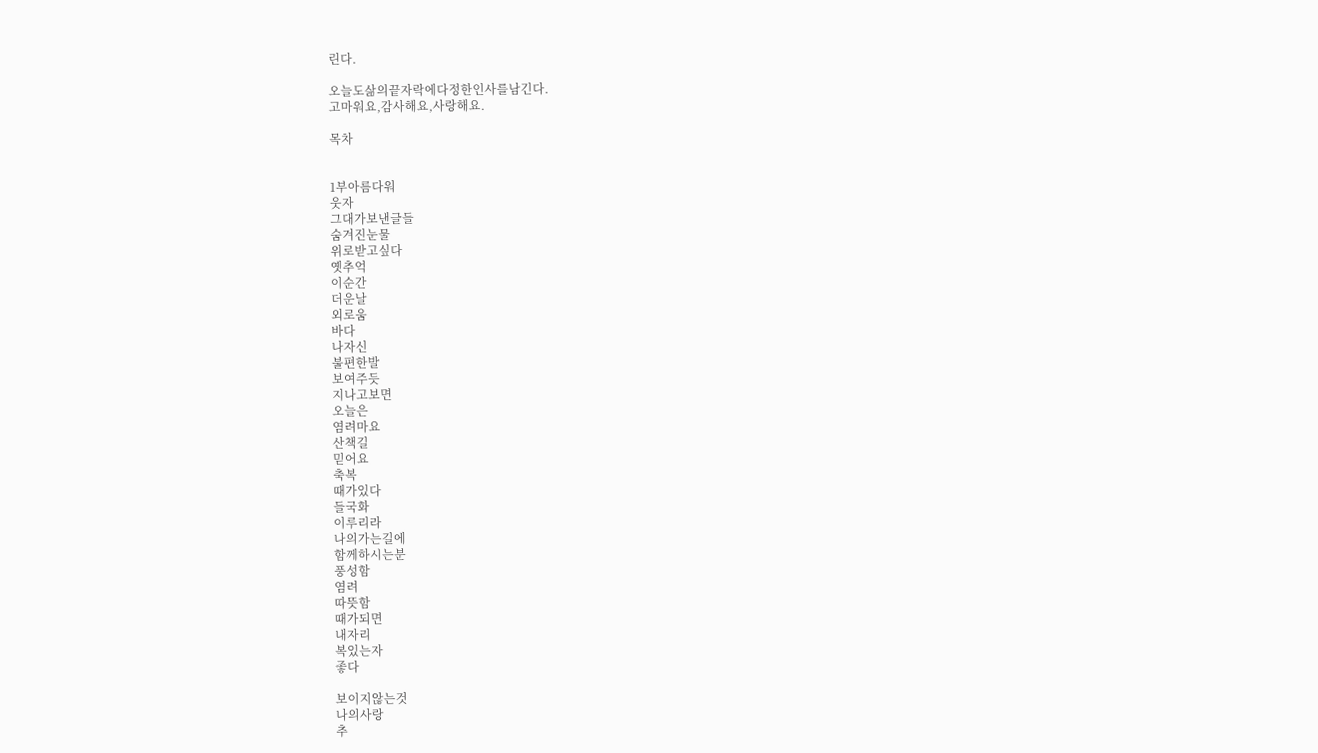린다.

오늘도삶의끝자락에다정한인사를남긴다.
고마워요,감사해요,사랑해요.

목차


1부아름다워
웃자
그대가보낸글들
숨겨진눈물
위로받고싶다
옛추억
이순간
더운날
외로움
바다
나자신
불편한발
보여주듯
지나고보면
오늘은
염려마요
산책길
믿어요
축복
때가있다
들국화
이루리라
나의가는길에
함께하시는분
풍성함
염려
따뜻함
때가되면
내자리
복있는자
좋다

보이지않는것
나의사랑
추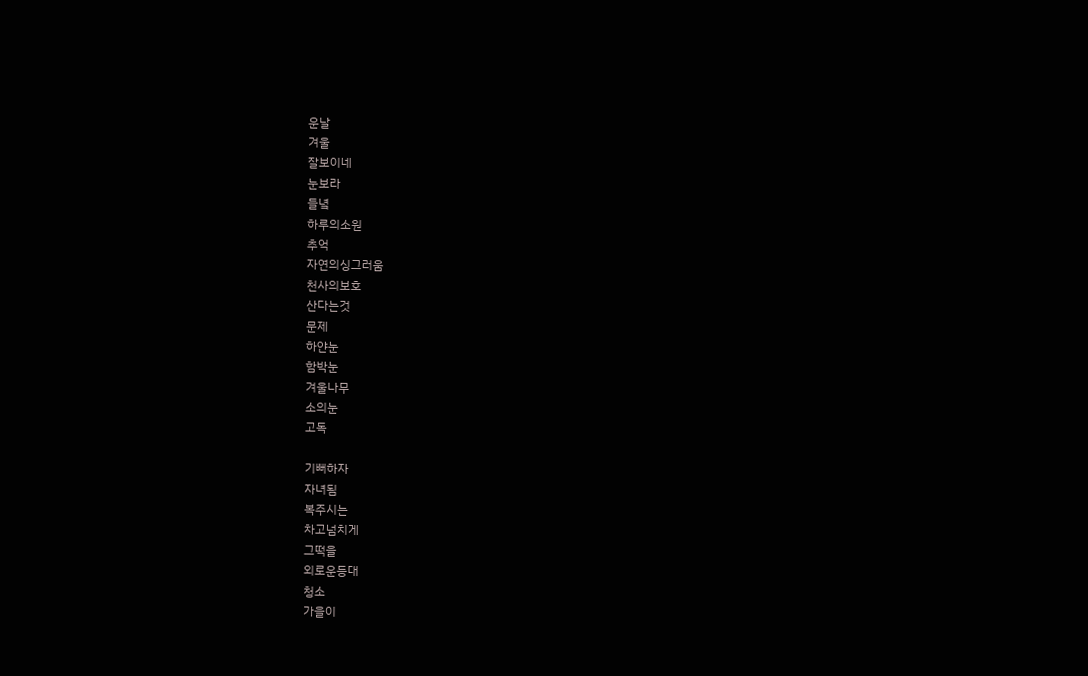운날
겨울
잘보이네
눈보라
들녘
하루의소원
추억
자연의싱그러움
천사의보호
산다는것
문제
하얀눈
함박눈
겨울나무
소의눈
고독

기뻐하자
자녀됨
복주시는
차고넘치게
그떡을
외로운등대
청소
가을이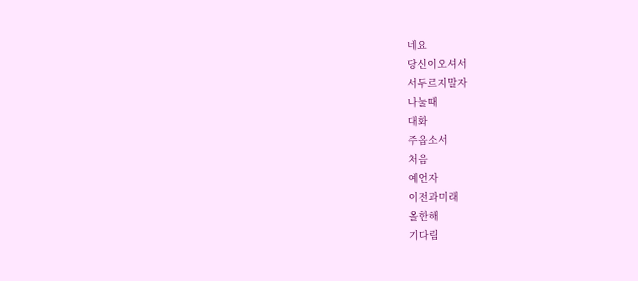네요
당신이오셔서
서두르지말자
나눌때
대화
주옵소서
처음
예언자
이전과미래
올한해
기다림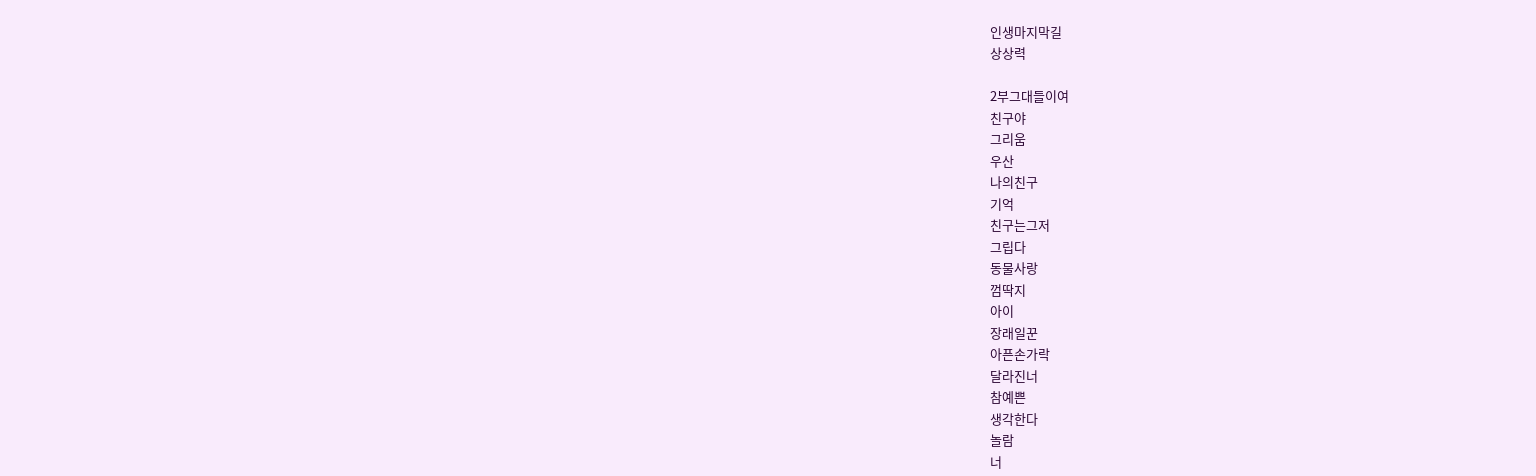인생마지막길
상상력

2부그대들이여
친구야
그리움
우산
나의친구
기억
친구는그저
그립다
동물사랑
껌딱지
아이
장래일꾼
아픈손가락
달라진너
참예쁜
생각한다
놀람
너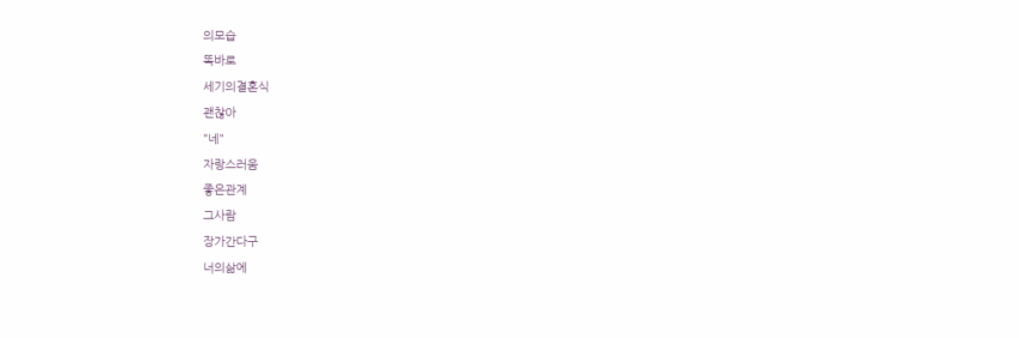의모습
똑바로
세기의결혼식
괜찮아
"네"
자랑스러움
좋은관계
그사람
장가간다구
너의삶에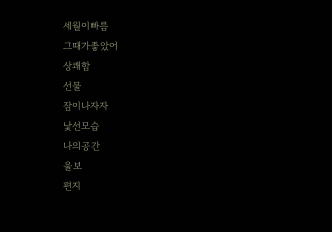세월이빠름
그때가좋았어
상쾌함
선물
잠이나자자
낯선모습
나의공간
울보
편지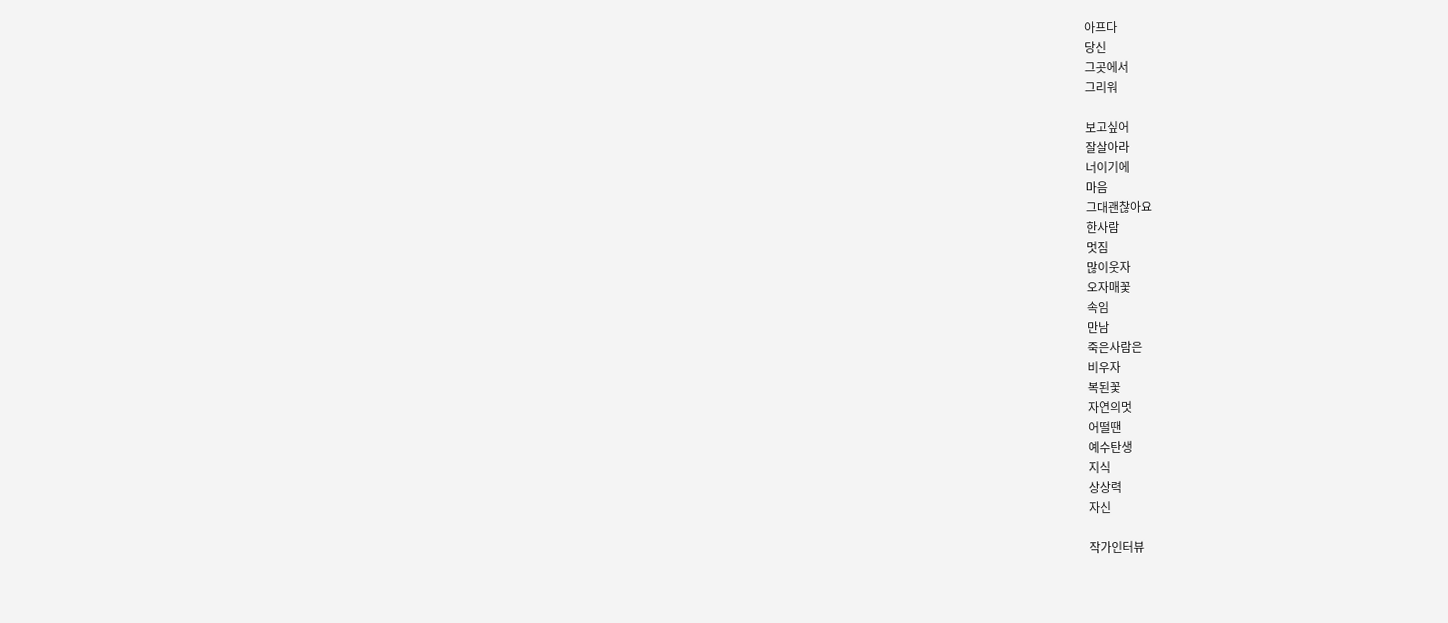아프다
당신
그곳에서
그리워

보고싶어
잘살아라
너이기에
마음
그대괜찮아요
한사람
멋짐
많이웃자
오자매꽃
속임
만남
죽은사람은
비우자
복된꽃
자연의멋
어떨땐
예수탄생
지식
상상력
자신

작가인터뷰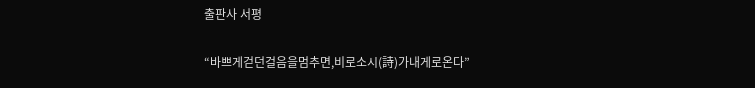출판사 서평

“바쁘게걷던걸음을멈추면,비로소시(詩)가내게로온다”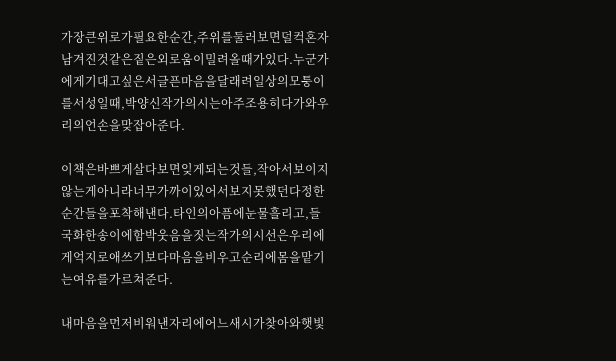가장큰위로가필요한순간,주위를둘러보면덜컥혼자남겨진것같은짙은외로움이밀려올때가있다.누군가에게기대고싶은서글픈마음을달래려일상의모퉁이를서성일때,박양신작가의시는아주조용히다가와우리의언손을맞잡아준다.

이책은바쁘게살다보면잊게되는것들,작아서보이지않는게아니라너무가까이있어서보지못했던다정한순간들을포착해낸다.타인의아픔에눈물흘리고,들국화한송이에함박웃음을짓는작가의시선은우리에게억지로애쓰기보다마음을비우고순리에몸을맡기는여유를가르쳐준다.

내마음을먼저비워낸자리에어느새시가찾아와햇빛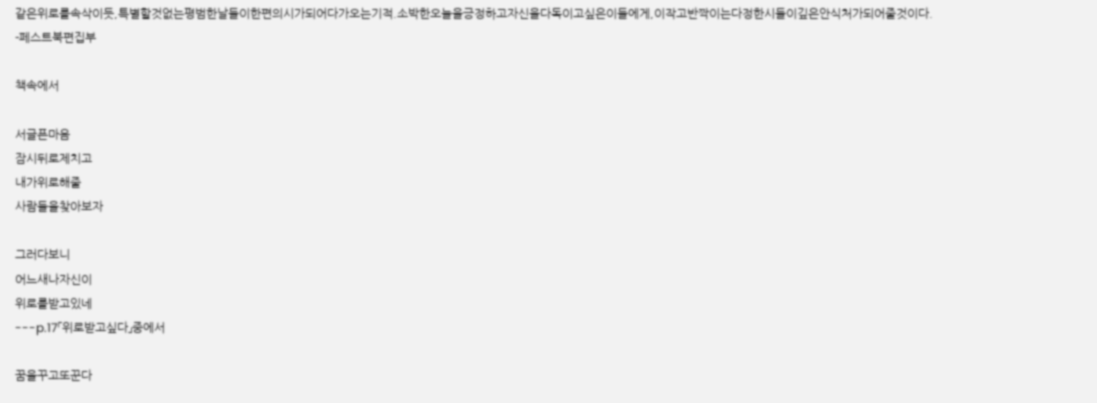같은위로를속삭이듯,특별할것없는평범한날들이한편의시가되어다가오는기적.소박한오늘을긍정하고자신을다독이고싶은이들에게,이작고반짝이는다정한시들이깊은안식처가되어줄것이다.
-페스트북편집부

책속에서

서글픈마음
잠시뒤로제치고
내가위로해줄
사람들을찾아보자

그러다보니
어느새나자신이
위로를받고있네
---p.17「위로받고싶다」중에서

꿈을꾸고또꾼다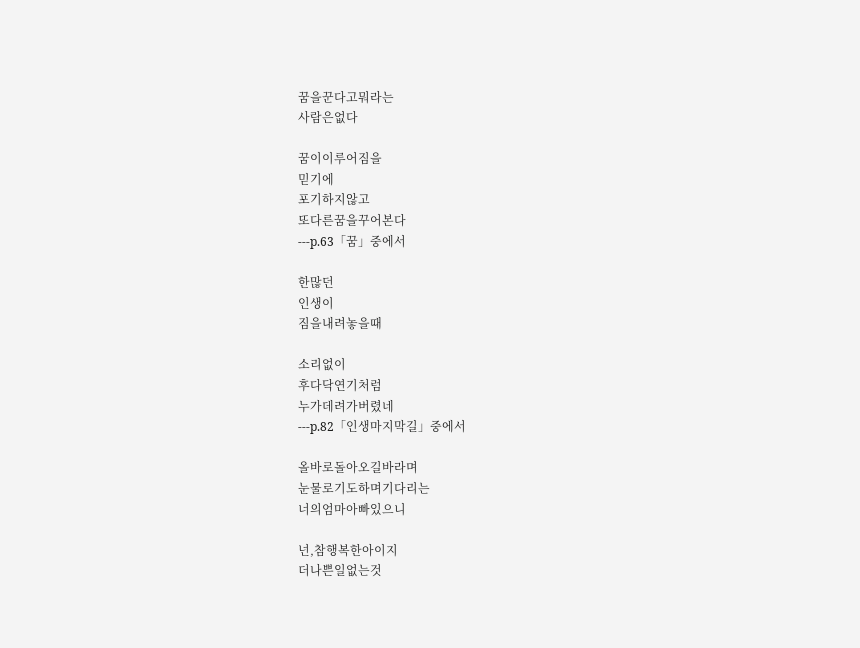꿈을꾼다고뭐라는
사람은없다

꿈이이루어짐을
믿기에
포기하지않고
또다른꿈을꾸어본다
---p.63「꿈」중에서

한많던
인생이
짐을내려놓을때

소리없이
후다닥연기처럼
누가데려가버렸네
---p.82「인생마지막길」중에서

올바로돌아오길바라며
눈물로기도하며기다리는
너의엄마아빠있으니

넌,참행복한아이지
더나쁜일없는것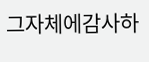그자체에감사하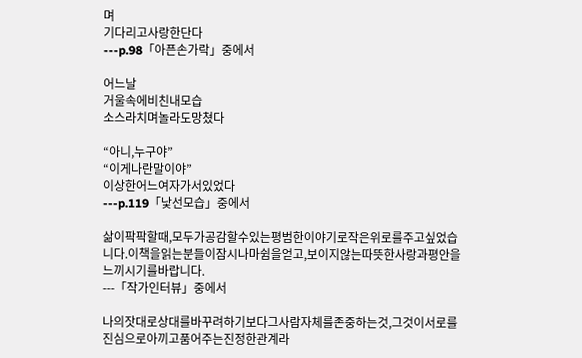며
기다리고사랑한단다
---p.98「아픈손가락」중에서

어느날
거울속에비친내모습
소스라치며놀라도망쳤다

“아니,누구야”
“이게나란말이야”
이상한어느여자가서있었다
---p.119「낯선모습」중에서

삶이팍팍할때,모두가공감할수있는평범한이야기로작은위로를주고싶었습니다.이책을읽는분들이잠시나마쉼을얻고,보이지않는따뜻한사랑과평안을느끼시기를바랍니다.
---「작가인터뷰」중에서

나의잣대로상대를바꾸려하기보다그사람자체를존중하는것,그것이서로를진심으로아끼고품어주는진정한관계라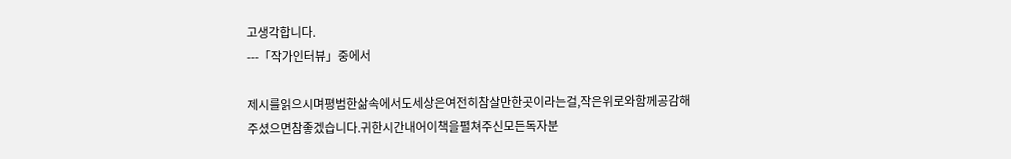고생각합니다.
---「작가인터뷰」중에서

제시를읽으시며평범한삶속에서도세상은여전히참살만한곳이라는걸,작은위로와함께공감해주셨으면참좋겠습니다.귀한시간내어이책을펼쳐주신모든독자분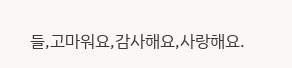들,고마워요,감사해요,사랑해요.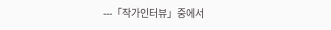---「작가인터뷰」중에서